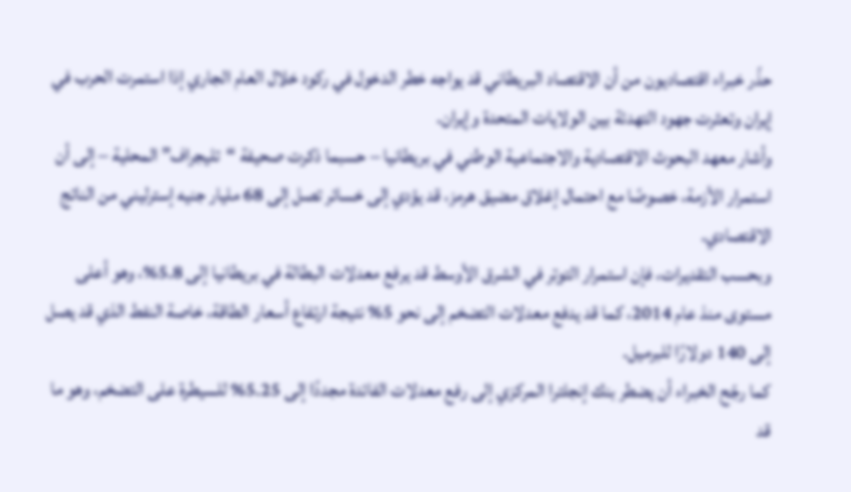حذّر خبراء اقتصاديون من أن الاقتصاد البريطاني قد يواجه خطر الدخول في ركود خلال العام الجاري إذا استمرت الحرب في إيران وتعثرت جهود التهدئة بين الولايات المتحدة وإيران.
وأشار معهد البحوث الاقتصادية والاجتماعية الوطني في بريطانيا – حسبما ذكرت صحيفة “تليجراف” المحلية – إلى أن استمرار الأزمة، خصوصًا مع احتمال إغلاق مضيق هرمز، قد يؤدي إلى خسائر تصل إلى 68 مليار جنيه إسترليني من الناتج الاقتصادي.
وبحسب التقديرات، فإن استمرار التوتر في الشرق الأوسط قد يرفع معدلات البطالة في بريطانيا إلى 5.8%، وهو أعلى مستوى منذ عام 2014، كما قد يدفع معدلات التضخم إلى نحو 5% نتيجة ارتفاع أسعار الطاقة، خاصة النفط الذي قد يصل إلى 140 دولارًا للبرميل.
كما رجّح الخبراء أن يضطر بنك إنجلترا المركزي إلى رفع معدلات الفائدة مجددًا إلى 5.25% للسيطرة على التضخم، وهو ما قد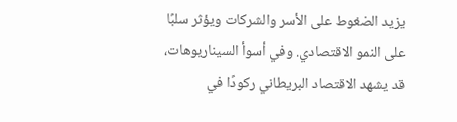يزيد الضغوط على الأسر والشركات ويؤثر سلبًا على النمو الاقتصادي. وفي أسوأ السيناريوهات، قد يشهد الاقتصاد البريطاني ركودًا في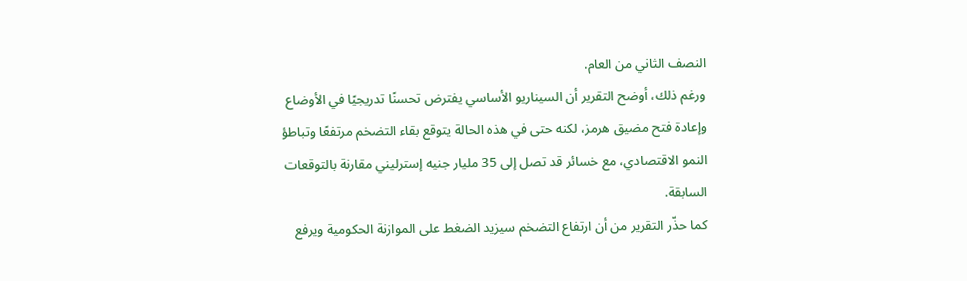النصف الثاني من العام.
ورغم ذلك، أوضح التقرير أن السيناريو الأساسي يفترض تحسنًا تدريجيًا في الأوضاع وإعادة فتح مضيق هرمز، لكنه حتى في هذه الحالة يتوقع بقاء التضخم مرتفعًا وتباطؤ النمو الاقتصادي، مع خسائر قد تصل إلى 35 مليار جنيه إسترليني مقارنة بالتوقعات السابقة.
كما حذّر التقرير من أن ارتفاع التضخم سيزيد الضغط على الموازنة الحكومية ويرفع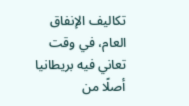تكاليف الإنفاق العام، في وقت تعاني فيه بريطانيا أصلًا من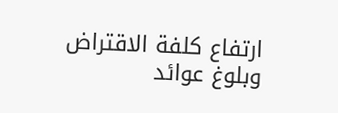ارتفاع كلفة الاقتراض وبلوغ عوائد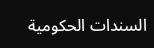السندات الحكومية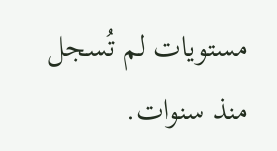مستويات لم تُسجل منذ سنوات.